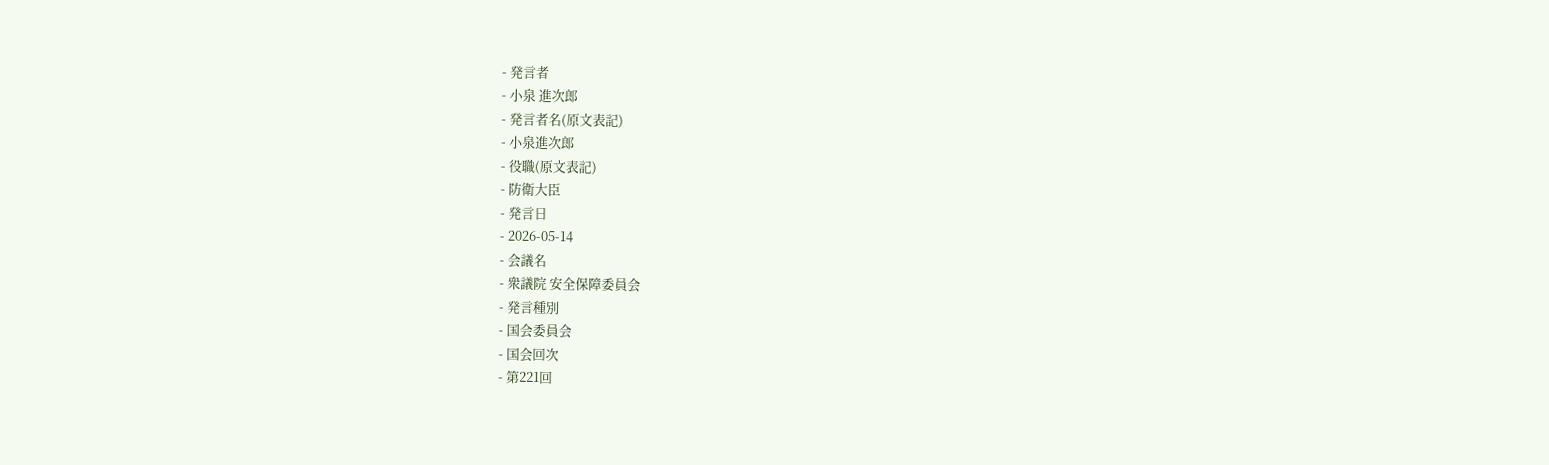- 発言者
- 小泉 進次郎
- 発言者名(原文表記)
- 小泉進次郎
- 役職(原文表記)
- 防衛大臣
- 発言日
- 2026-05-14
- 会議名
- 衆議院 安全保障委員会
- 発言種別
- 国会委員会
- 国会回次
- 第221回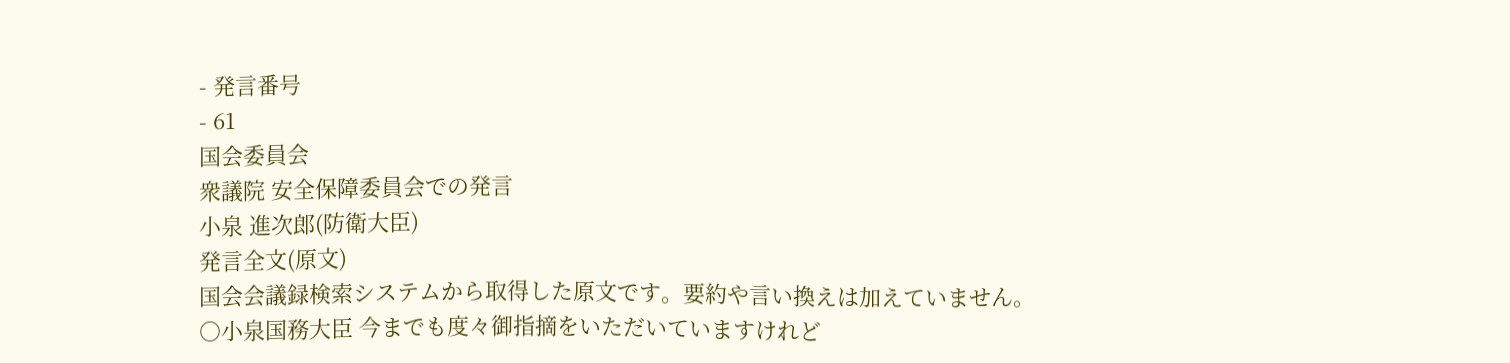- 発言番号
- 61
国会委員会
衆議院 安全保障委員会での発言
小泉 進次郎(防衛大臣)
発言全文(原文)
国会会議録検索システムから取得した原文です。要約や言い換えは加えていません。
○小泉国務大臣 今までも度々御指摘をいただいていますけれど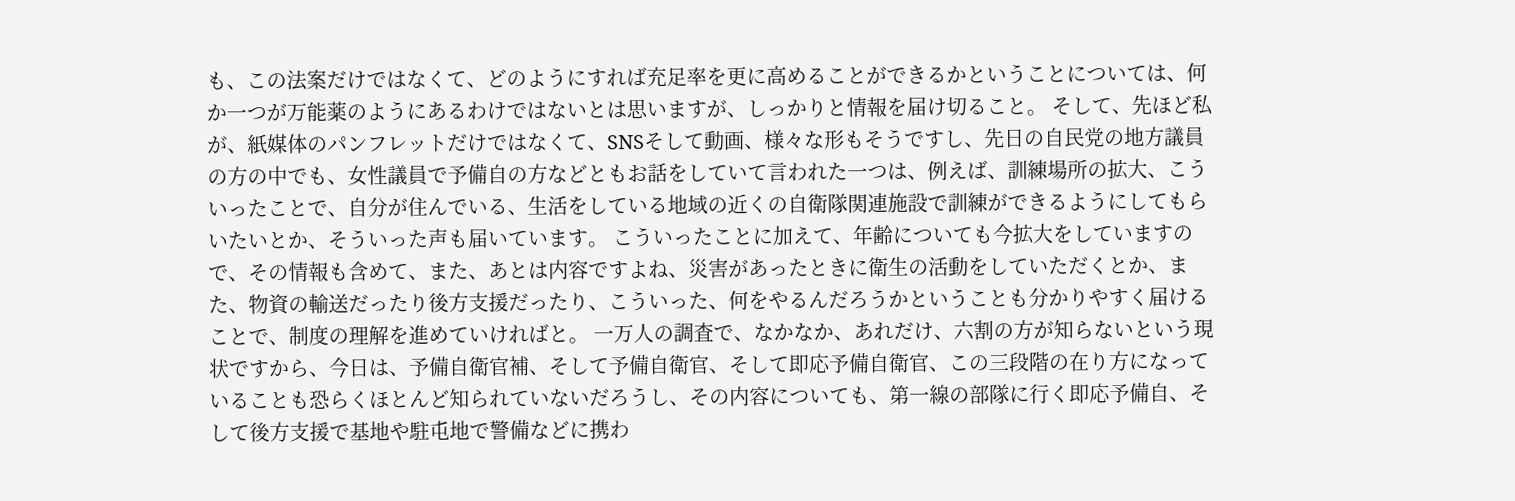も、この法案だけではなくて、どのようにすれば充足率を更に高めることができるかということについては、何か一つが万能薬のようにあるわけではないとは思いますが、しっかりと情報を届け切ること。 そして、先ほど私が、紙媒体のパンフレットだけではなくて、SNSそして動画、様々な形もそうですし、先日の自民党の地方議員の方の中でも、女性議員で予備自の方などともお話をしていて言われた一つは、例えば、訓練場所の拡大、こういったことで、自分が住んでいる、生活をしている地域の近くの自衛隊関連施設で訓練ができるようにしてもらいたいとか、そういった声も届いています。 こういったことに加えて、年齢についても今拡大をしていますので、その情報も含めて、また、あとは内容ですよね、災害があったときに衛生の活動をしていただくとか、また、物資の輸送だったり後方支援だったり、こういった、何をやるんだろうかということも分かりやすく届けることで、制度の理解を進めていければと。 一万人の調査で、なかなか、あれだけ、六割の方が知らないという現状ですから、今日は、予備自衛官補、そして予備自衛官、そして即応予備自衛官、この三段階の在り方になっていることも恐らくほとんど知られていないだろうし、その内容についても、第一線の部隊に行く即応予備自、そして後方支援で基地や駐屯地で警備などに携わ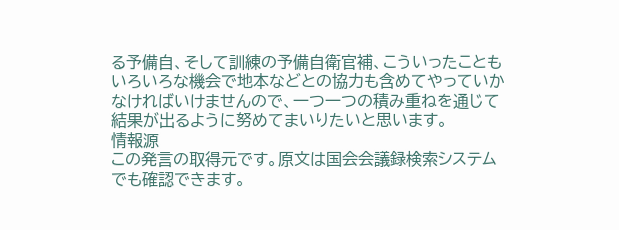る予備自、そして訓練の予備自衛官補、こういったこともいろいろな機会で地本などとの協力も含めてやっていかなければいけませんので、一つ一つの積み重ねを通じて結果が出るように努めてまいりたいと思います。
情報源
この発言の取得元です。原文は国会会議録検索システムでも確認できます。